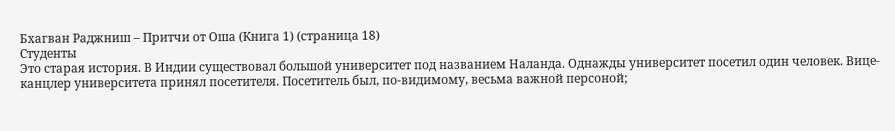Бхагван Раджниш – Притчи от Оша (Книга 1) (страница 18)
Студенты
Это старая история. В Индии существовал большой университет под названием Наланда. Однажды университет посетил один человек. Вице-канцлер университета принял посетителя. Посетитель был, по-видимому, весьма важной персоной;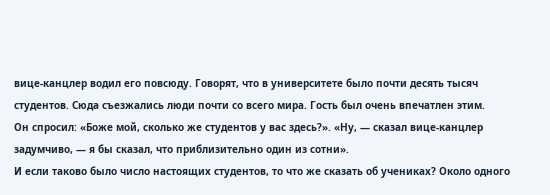вице-канцлер водил его повсюду. Говорят, что в университете было почти десять тысяч студентов. Сюда съезжались люди почти со всего мира. Гость был очень впечатлен этим.
Он спросил: «Боже мой, сколько же студентов у вас здесь?». «Ну, — сказал вице-канцлер задумчиво, — я бы сказал, что приблизительно один из сотни».
И если таково было число настоящих студентов, то что же сказать об учениках? Около одного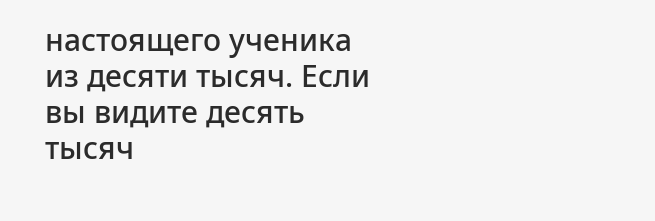настоящего ученика из десяти тысяч. Если вы видите десять тысяч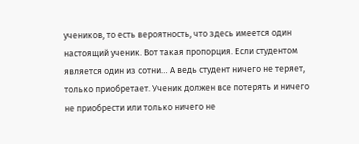учеников, то есть вероятность, что здесь имеется один настоящий ученик. Вот такая пропорция. Если студентом является один из сотни… А ведь студент ничего не теряет, только приобретает. Ученик должен все потерять и ничего не приобрести или только ничего не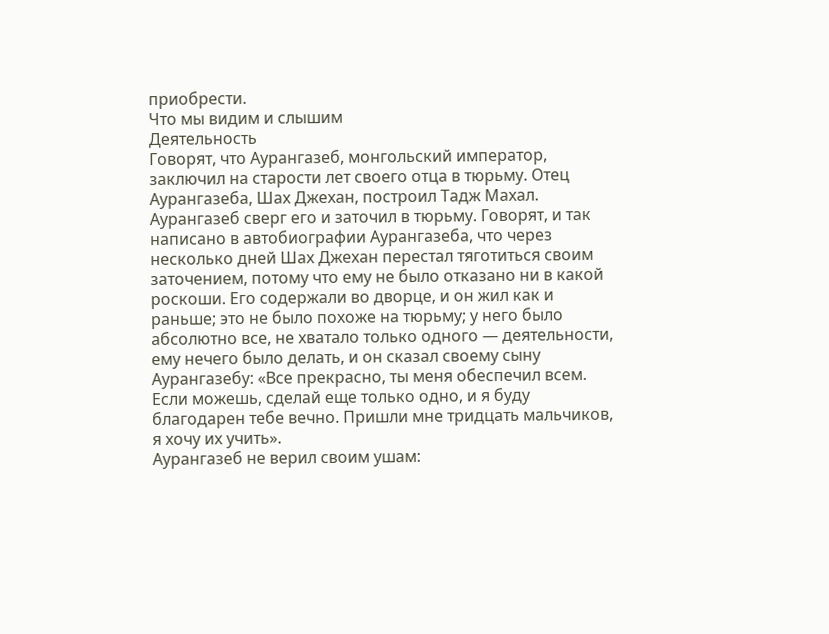приобрести.
Что мы видим и слышим
Деятельность
Говорят, что Аурангазеб, монгольский император, заключил на старости лет своего отца в тюрьму. Отец Аурангазеба, Шах Джехан, построил Тадж Махал. Аурангазеб сверг его и заточил в тюрьму. Говорят, и так написано в автобиографии Аурангазеба, что через несколько дней Шах Джехан перестал тяготиться своим заточением, потому что ему не было отказано ни в какой роскоши. Его содержали во дворце, и он жил как и раньше; это не было похоже на тюрьму; у него было абсолютно все, не хватало только одного — деятельности, ему нечего было делать, и он сказал своему сыну Аурангазебу: «Все прекрасно, ты меня обеспечил всем. Если можешь, сделай еще только одно, и я буду благодарен тебе вечно. Пришли мне тридцать мальчиков, я хочу их учить».
Аурангазеб не верил своим ушам: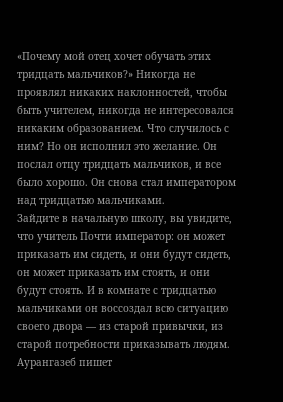«Почему мой отец хочет обучать этих тридцать мальчиков?» Никогда не проявлял никаких наклонностей, чтобы быть учителем, никогда не интересовался никаким образованием. Что случилось с ним? Но он исполнил это желание. Он послал отцу тридцать мальчиков, и все было хорошо. Он снова стал императором над тридцатью мальчиками.
Зайдите в начальную школу, вы увидите, что учитель Почти император: он может приказать им сидеть, и они будут сидеть, он может приказать им стоять, и они будут стоять. И в комнате с тридцатью мальчиками он воссоздал всю ситуацию своего двора — из старой привычки, из старой потребности приказывать людям.
Аурангазеб пишет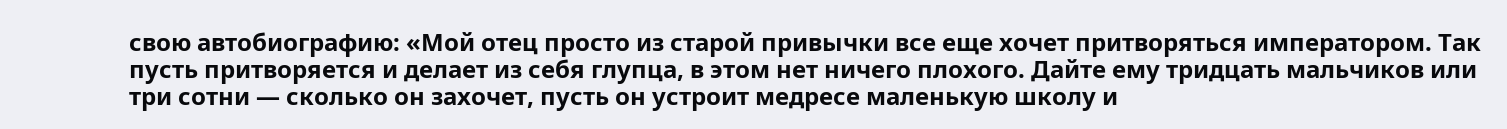свою автобиографию: «Мой отец просто из старой привычки все еще хочет притворяться императором. Так пусть притворяется и делает из себя глупца, в этом нет ничего плохого. Дайте ему тридцать мальчиков или три сотни — сколько он захочет, пусть он устроит медресе маленькую школу и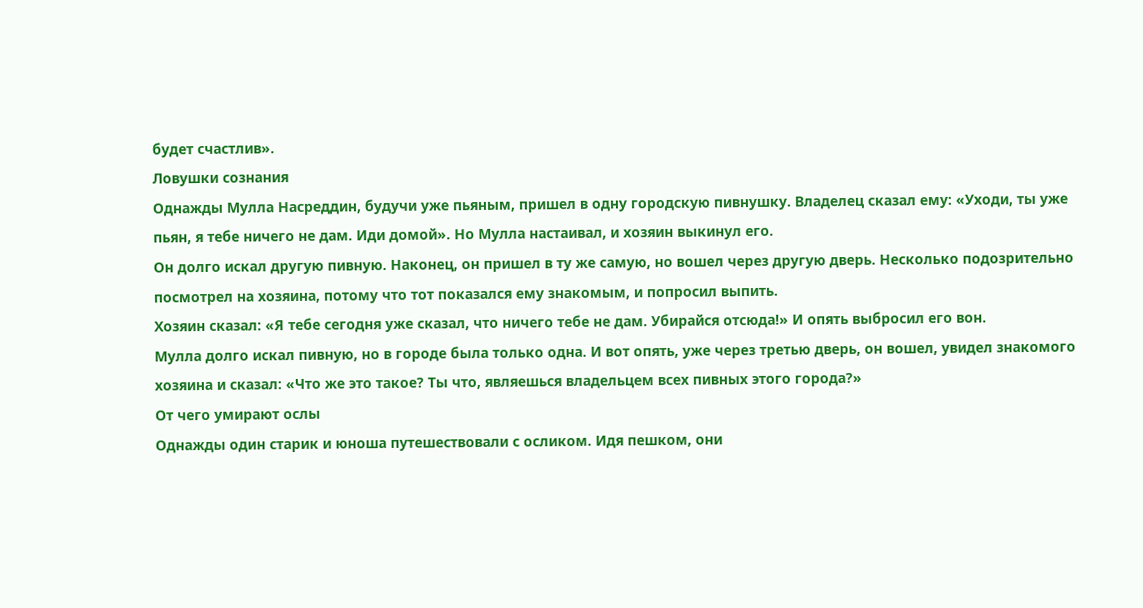будет счастлив».
Ловушки сознания
Однажды Мулла Насреддин, будучи уже пьяным, пришел в одну городскую пивнушку. Владелец сказал ему: «Уходи, ты уже пьян, я тебе ничего не дам. Иди домой». Но Мулла настаивал, и хозяин выкинул его.
Он долго искал другую пивную. Наконец, он пришел в ту же самую, но вошел через другую дверь. Несколько подозрительно посмотрел на хозяина, потому что тот показался ему знакомым, и попросил выпить.
Хозяин сказал: «Я тебе сегодня уже сказал, что ничего тебе не дам. Убирайся отсюда!» И опять выбросил его вон.
Мулла долго искал пивную, но в городе была только одна. И вот опять, уже через третью дверь, он вошел, увидел знакомого хозяина и сказал: «Что же это такое? Ты что, являешься владельцем всех пивных этого города?»
От чего умирают ослы
Однажды один старик и юноша путешествовали с осликом. Идя пешком, они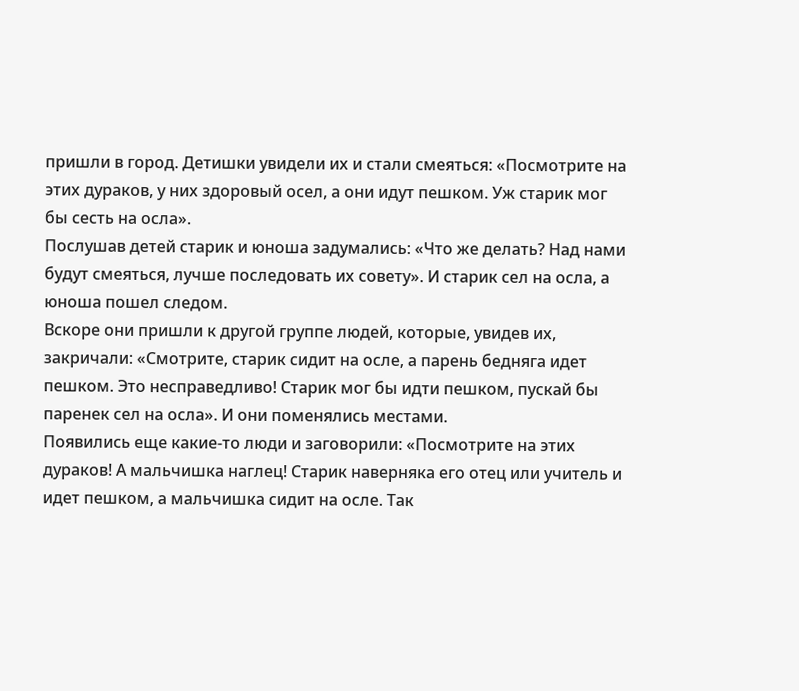пришли в город. Детишки увидели их и стали смеяться: «Посмотрите на этих дураков, у них здоровый осел, а они идут пешком. Уж старик мог бы сесть на осла».
Послушав детей старик и юноша задумались: «Что же делать? Над нами будут смеяться, лучше последовать их совету». И старик сел на осла, а юноша пошел следом.
Вскоре они пришли к другой группе людей, которые, увидев их, закричали: «Смотрите, старик сидит на осле, а парень бедняга идет пешком. Это несправедливо! Старик мог бы идти пешком, пускай бы паренек сел на осла». И они поменялись местами.
Появились еще какие-то люди и заговорили: «Посмотрите на этих дураков! А мальчишка наглец! Старик наверняка его отец или учитель и идет пешком, а мальчишка сидит на осле. Так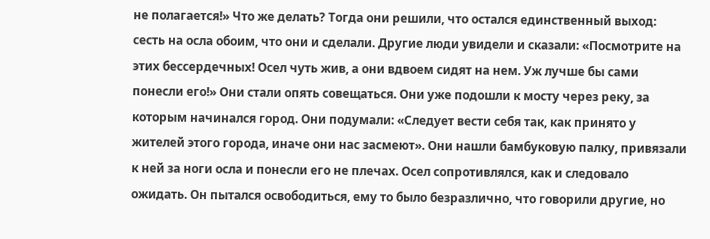не полагается!» Что же делать? Тогда они решили, что остался единственный выход: сесть на осла обоим, что они и сделали. Другие люди увидели и сказали: «Посмотрите на этих бессердечных! Осел чуть жив, а они вдвоем сидят на нем. Уж лучше бы сами понесли его!» Они стали опять совещаться. Они уже подошли к мосту через реку, за которым начинался город. Они подумали: «Следует вести себя так, как принято у жителей этого города, иначе они нас засмеют». Они нашли бамбуковую палку, привязали к ней за ноги осла и понесли его не плечах. Осел сопротивлялся, как и следовало ожидать. Он пытался освободиться, ему то было безразлично, что говорили другие, но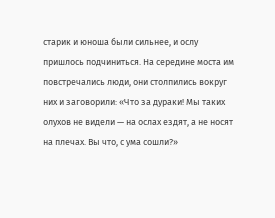старик и юноша были сильнее, и ослу пришлось подчиниться. На середине моста им повстречались люди, они столпились вокруг них и заговорили: «Что за дураки! Мы таких олухов не видели — на ослах ездят, а не носят на плечах. Вы что, с ума сошли?»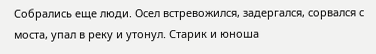Собрались еще люди. Осел встревожился, задергался, сорвался с моста, упал в реку и утонул. Старик и юноша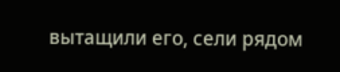вытащили его, сели рядом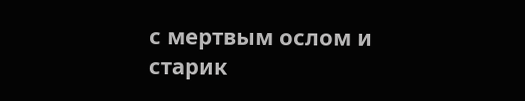с мертвым ослом и старик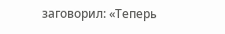заговорил: «Теперь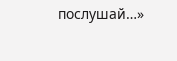послушай…»